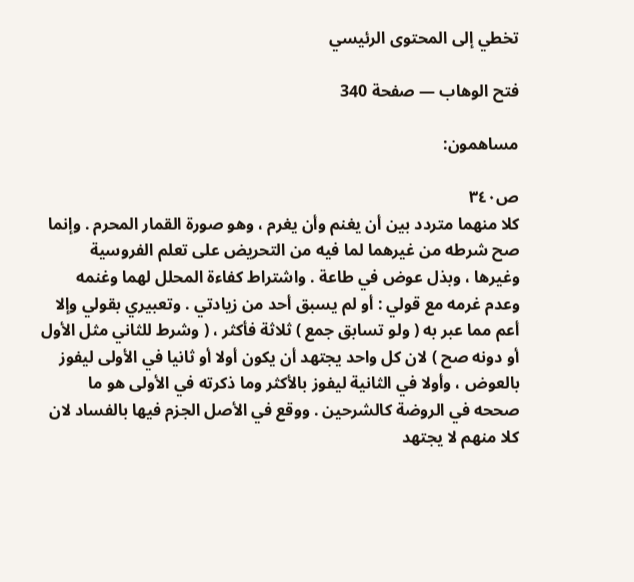تخطي إلى المحتوى الرئيسي

فتح الوهاب — صفحة 340

مساهمون:

ص٣٤٠
كلا منهما متردد بين أن يغنم وأن يغرم ، وهو صورة القمار المحرم . وإنما صح شرطه من غيرهما لما فيه من التحريض على تعلم الفروسية وغيرها ، وبذل عوض في طاعة . واشتراط كفاءة المحلل لهما وغنمه وعدم غرمه مع قولي : أو لم يسبق أحد من زيادتي . وتعبيري بقولي وإلا أعم مما عبر به ( ولو تسابق جمع ) ثلاثة فأكثر ، ( وشرط للثاني مثل الأول أو دونه صح ) لان كل واحد يجتهد أن يكون أولا أو ثانيا في الأولى ليفوز بالعوض ، وأولا في الثانية ليفوز بالأكثر وما ذكرته في الأولى هو ما صححه في الروضة كالشرحين . ووقع في الأصل الجزم فيها بالفساد لان كلا منهم لا يجتهد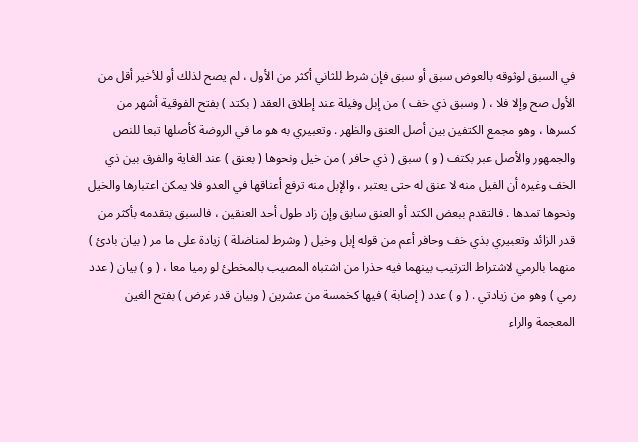في السبق لوثوقه بالعوض سبق أو سبق فإن شرط للثاني أكثر من الأول ، لم يصح لذلك أو للأخير أقل من الأول صح وإلا فلا ، ( وسبق ذي خف ) من إبل وفيلة عند إطلاق العقد ( بكتد ) بفتح الفوقية أشهر من كسرها ، وهو مجمع الكتفين بين أصل العنق والظهر . وتعبيري به هو ما في الروضة كأصلها تبعا للنص والجمهور والأصل عبر بكتف ( و ) سبق ( ذي حافر ) من خيل ونحوها ( بعنق ) عند الغاية والفرق بين ذي الخف وغيره أن الفيل منه لا عنق له حتى يعتبر ، والإبل منه ترفع أعناقها في العدو فلا يمكن اعتبارها والخيل ونحوها تمدها . فالتقدم ببعض الكتد أو العنق سابق وإن زاد طول أحد العنقين ، فالسبق بتقدمه بأكثر من قدر الزائد وتعبيري بذي خف وحافر أعم من قوله إبل وخيل ( وشرط لمناضلة ) زيادة على ما مر ( بيان بادئ ) منهما بالرمي لاشتراط الترتيب بينهما فيه حذرا من اشتباه المصيب بالمخطئ لو رميا معا ، ( و ) بيان ( عدد رمي ) وهو من زيادتي . ( و ) عدد ( إصابة ) فيها كخمسة من عشرين ( وبيان قدر غرض ) بفتح الغين المعجمة والراء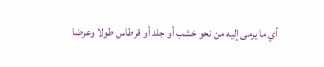أي ما يرمى إليه من نحو خشب أو جلد أو قرطاس طولا وعرضا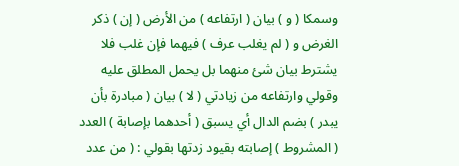وسمكا ( و ) بيان ( ارتفاعه ) من الأرض ( إن ) ذكر الغرض و ( لم يغلب عرف ) فيهما فإن غلب فلا يشترط بيان شئ منهما بل يحمل المطلق عليه وقولي وارتفاعه من زيادتي ( لا ) بيان ( مبادرة بأن يبدر ) بضم الدال أي يسبق ( أحدهما بإصابة ) العدد ( المشروط ) إصابته بقيود زدتها بقولي : ( من عدد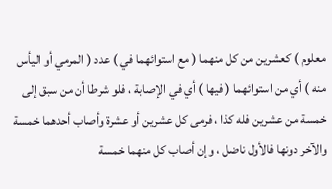معلوم ) كعشرين من كل منهما ( مع استوائهما في ) عدد ( المرمي أو اليأس منه ) أي من استوائهما ( فيها ) أي في الإصابة ، فلو شرطا أن من سبق إلى خمسة من عشرين فله كذا ، فرمى كل عشرين أو عشرة وأصاب أحدهما خمسة والآخر دونها فالأول ناضل ، وإن أصاب كل منهما خمسة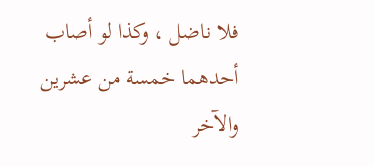فلا ناضل ، وكذا لو أصاب أحدهما خمسة من عشرين والآخر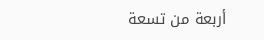أربعة من تسعة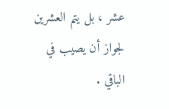عشر ، بل يتم العشرين لجواز أن يصيب في الباقي .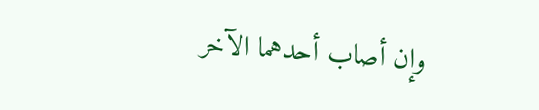وإن أصاب أحدهما الآخر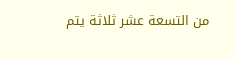من التسعة عشر ثلاثة يتم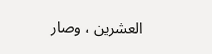العشرين ، وصار